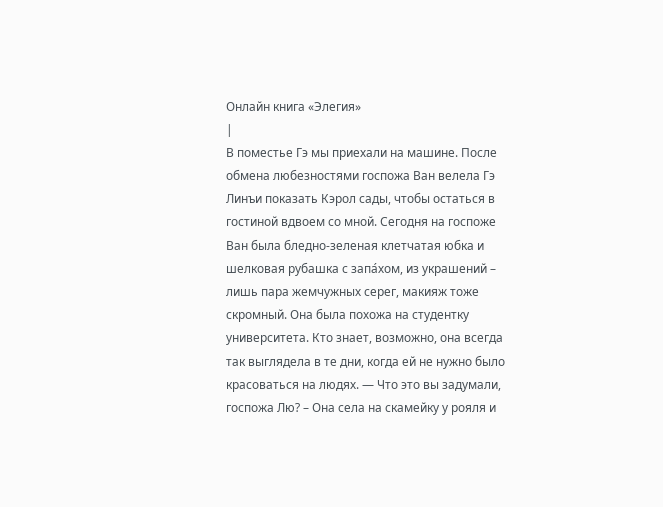Онлайн книга «Элегия»
|
В поместье Гэ мы приехали на машине. После обмена любезностями госпожа Ван велела Гэ Линъи показать Кэрол сады, чтобы остаться в гостиной вдвоем со мной. Сегодня на госпоже Ван была бледно-зеленая клетчатая юбка и шелковая рубашка с запа́хом, из украшений – лишь пара жемчужных серег, макияж тоже скромный. Она была похожа на студентку университета. Кто знает, возможно, она всегда так выглядела в те дни, когда ей не нужно было красоваться на людях. — Что это вы задумали, госпожа Лю? – Она села на скамейку у рояля и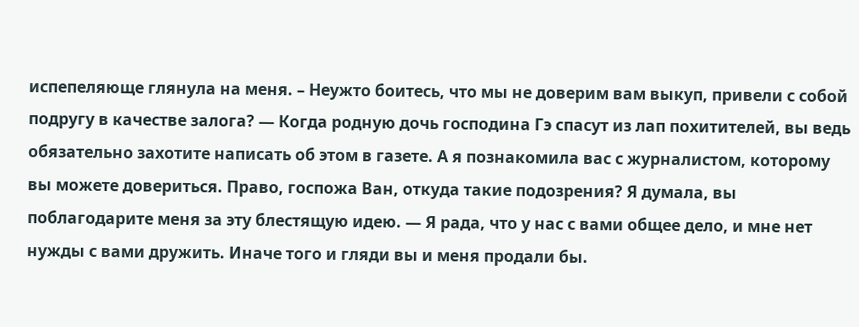испепеляюще глянула на меня. – Неужто боитесь, что мы не доверим вам выкуп, привели с собой подругу в качестве залога? — Когда родную дочь господина Гэ спасут из лап похитителей, вы ведь обязательно захотите написать об этом в газете. А я познакомила вас с журналистом, которому вы можете довериться. Право, госпожа Ван, откуда такие подозрения? Я думала, вы поблагодарите меня за эту блестящую идею. — Я рада, что у нас с вами общее дело, и мне нет нужды с вами дружить. Иначе того и гляди вы и меня продали бы.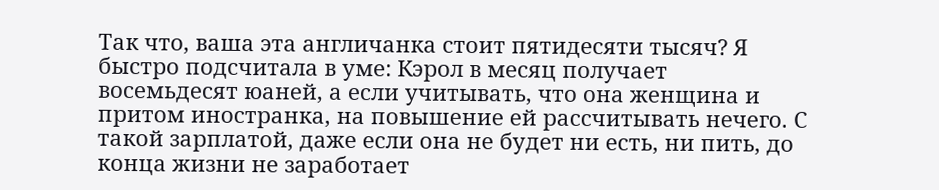Так что, ваша эта англичанка стоит пятидесяти тысяч? Я быстро подсчитала в уме: Кэрол в месяц получает восемьдесят юаней, а если учитывать, что она женщина и притом иностранка, на повышение ей рассчитывать нечего. С такой зарплатой, даже если она не будет ни есть, ни пить, до конца жизни не заработает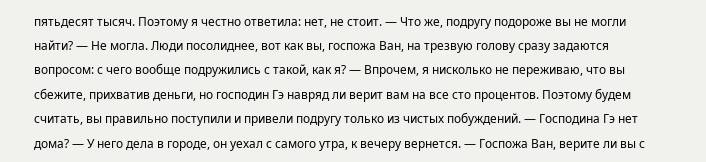пятьдесят тысяч. Поэтому я честно ответила: нет, не стоит. — Что же, подругу подороже вы не могли найти? — Не могла. Люди посолиднее, вот как вы, госпожа Ван, на трезвую голову сразу задаются вопросом: с чего вообще подружились с такой, как я? — Впрочем, я нисколько не переживаю, что вы сбежите, прихватив деньги, но господин Гэ навряд ли верит вам на все сто процентов. Поэтому будем считать, вы правильно поступили и привели подругу только из чистых побуждений. — Господина Гэ нет дома? — У него дела в городе, он уехал с самого утра, к вечеру вернется. — Госпожа Ван, верите ли вы с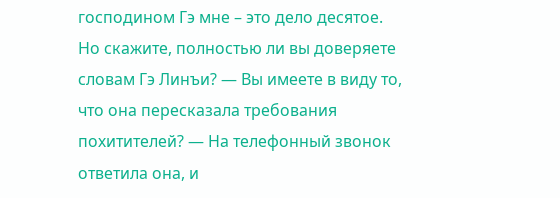господином Гэ мне – это дело десятое. Но скажите, полностью ли вы доверяете словам Гэ Линъи? — Вы имеете в виду то, что она пересказала требования похитителей? — На телефонный звонок ответила она, и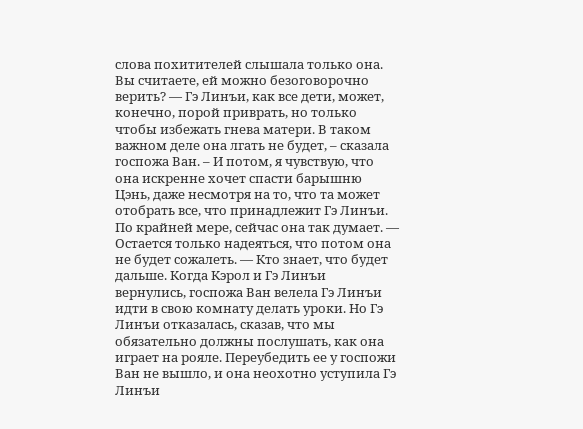слова похитителей слышала только она. Вы считаете, ей можно безоговорочно верить? — Гэ Линъи, как все дети, может, конечно, порой приврать, но только чтобы избежать гнева матери. В таком важном деле она лгать не будет, – сказала госпожа Ван. – И потом, я чувствую, что она искренне хочет спасти барышню Цэнь, даже несмотря на то, что та может отобрать все, что принадлежит Гэ Линъи. По крайней мере, сейчас она так думает. — Остается только надеяться, что потом она не будет сожалеть. — Кто знает, что будет дальше. Когда Кэрол и Гэ Линъи вернулись, госпожа Ван велела Гэ Линъи идти в свою комнату делать уроки. Но Гэ Линъи отказалась, сказав, что мы обязательно должны послушать, как она играет на рояле. Переубедить ее у госпожи Ван не вышло, и она неохотно уступила Гэ Линъи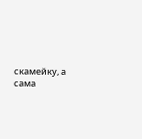скамейку, а сама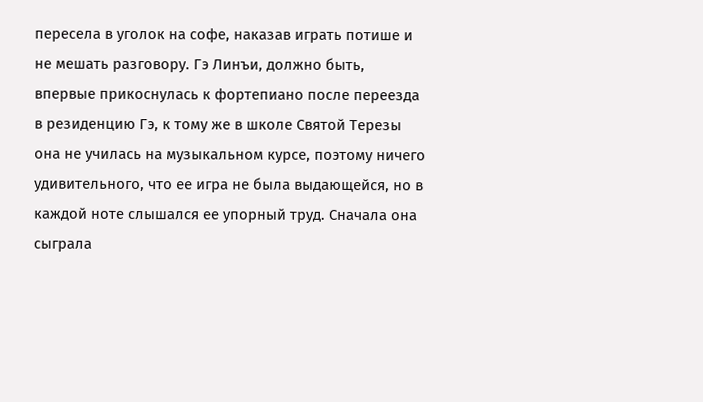пересела в уголок на софе, наказав играть потише и не мешать разговору. Гэ Линъи, должно быть, впервые прикоснулась к фортепиано после переезда в резиденцию Гэ, к тому же в школе Святой Терезы она не училась на музыкальном курсе, поэтому ничего удивительного, что ее игра не была выдающейся, но в каждой ноте слышался ее упорный труд. Сначала она сыграла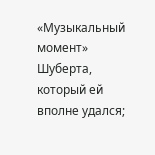«Музыкальный момент» Шуберта, который ей вполне удался;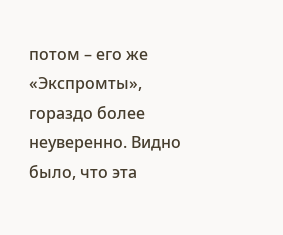потом – его же «Экспромты», гораздо более неуверенно. Видно было, что эта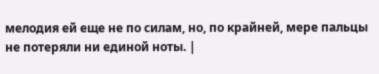мелодия ей еще не по силам, но, по крайней, мере пальцы не потеряли ни единой ноты. |